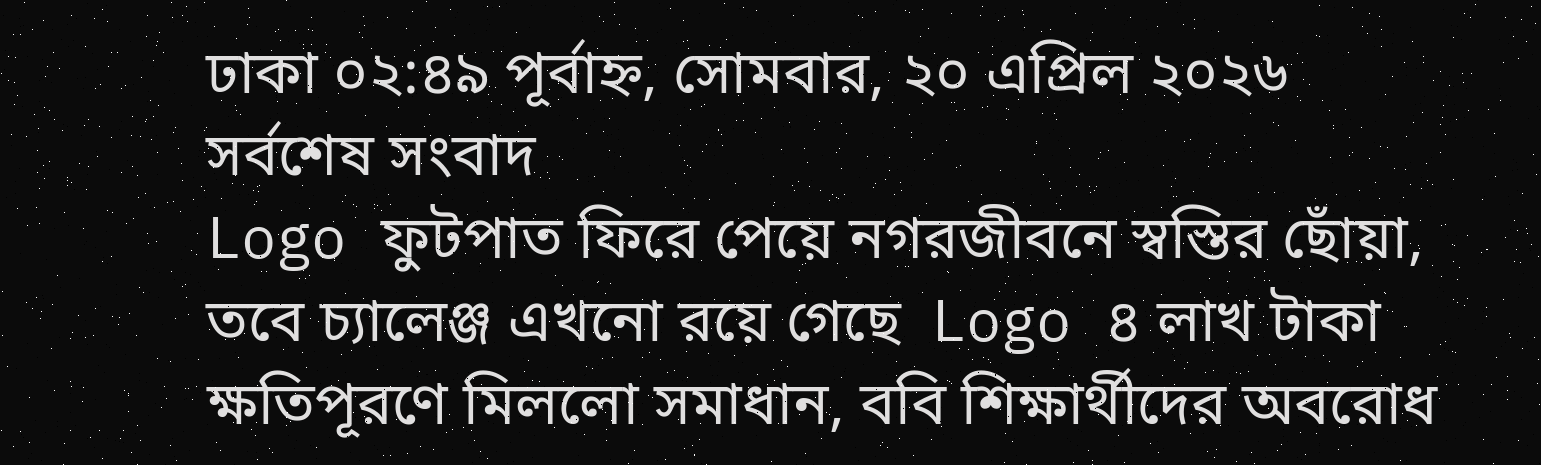ঢাকা ০২:৪৯ পূর্বাহ্ন, সোমবার, ২০ এপ্রিল ২০২৬
সর্বশেষ সংবাদ
Logo ফুটপাত ফিরে পেয়ে নগরজীবনে স্বস্তির ছোঁয়া, তবে চ্যালেঞ্জ এখনো রয়ে গেছে  Logo ৪ লাখ টাকা ক্ষতিপূরণে মিললো সমাধান, ববি শিক্ষার্থীদের অবরোধ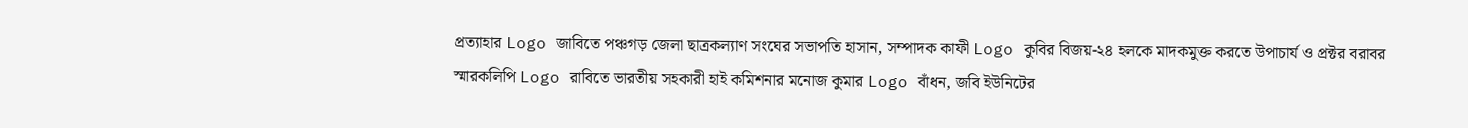প্রত্যাহার Logo জাবিতে পঞ্চগড় জেলা ছাত্রকল্যাণ সংঘের সভাপতি হাসান, সম্পাদক কাফী Logo কুবির বিজয়-২৪ হলকে মাদকমুক্ত করতে উপাচার্য ও প্রক্টর বরাবর স্মারকলিপি Logo রাবিতে ভারতীয় সহকারী হাই কমিশনার মনোজ কুমার Logo বাঁধন, জবি ইউনিটের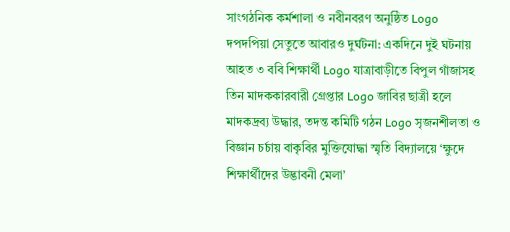সাংগঠনিক কর্মশালা ও নবীনবরণ অনুষ্ঠিত Logo দপদপিয়া সেতুতে আবারও দুর্ঘটনা: একদিনে দুই ঘটনায় আহত ৩ ববি শিক্ষার্থী Logo যাত্রাবাড়ীতে বিপুল গাঁজাসহ তিন মাদককারবারী গ্রেপ্তার Logo জাবির ছাত্রী হলে মাদকদ্রব্য উদ্ধার, তদন্ত কমিটি গঠন Logo সৃজনশীলতা ও বিজ্ঞান চর্চায় বাকৃবির মুক্তিযোদ্ধা স্মৃতি বিদ্যালয়ে ‘ক্ষুদে শিক্ষার্থীদের উদ্ভাবনী মেলা’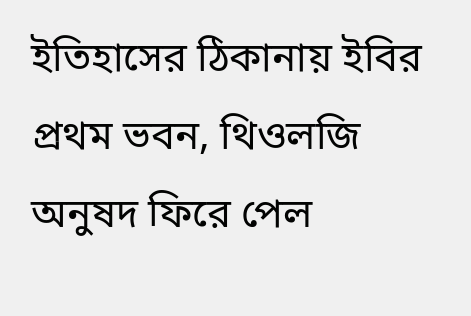ইতিহাসের ঠিকানায় ইবির প্রথম ভবন, থিওলজি অনুষদ ফিরে পেল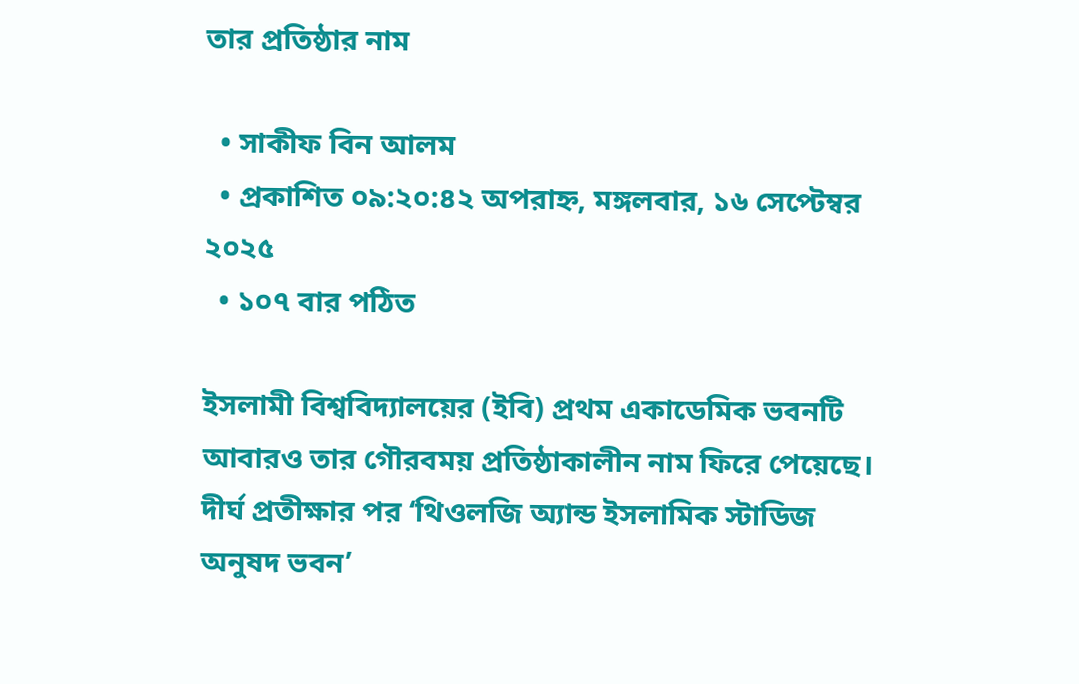তার প্রতিষ্ঠার নাম

  • সাকীফ বিন আলম
  • প্রকাশিত ০৯:২০:৪২ অপরাহ্ন, মঙ্গলবার, ১৬ সেপ্টেম্বর ২০২৫
  • ১০৭ বার পঠিত

ইসলামী বিশ্ববিদ্যালয়ের (ইবি) প্রথম একাডেমিক ভবনটি আবারও তার গৌরবময় প্রতিষ্ঠাকালীন নাম ফিরে পেয়েছে। দীর্ঘ প্রতীক্ষার পর ‘থিওলজি অ্যান্ড ইসলামিক স্টাডিজ অনুষদ ভবন’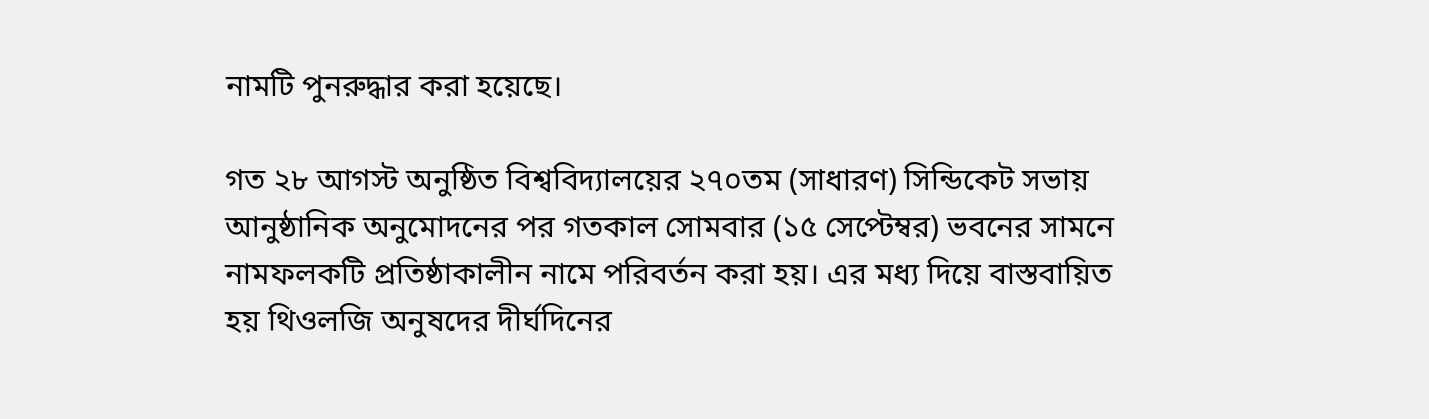নামটি পুনরুদ্ধার করা হয়েছে।

গত ২৮ আগস্ট অনুষ্ঠিত বিশ্ববিদ্যালয়ের ২৭০তম (সাধারণ) সিন্ডিকেট সভায় আনুষ্ঠানিক অনুমোদনের পর গতকাল সোমবার (১৫ সেপ্টেম্বর) ভবনের সামনে নামফলকটি প্রতিষ্ঠাকালীন নামে পরিবর্তন করা হয়। এর মধ্য দিয়ে বাস্তবায়িত হয় থিওলজি অনুষদের দীর্ঘদিনের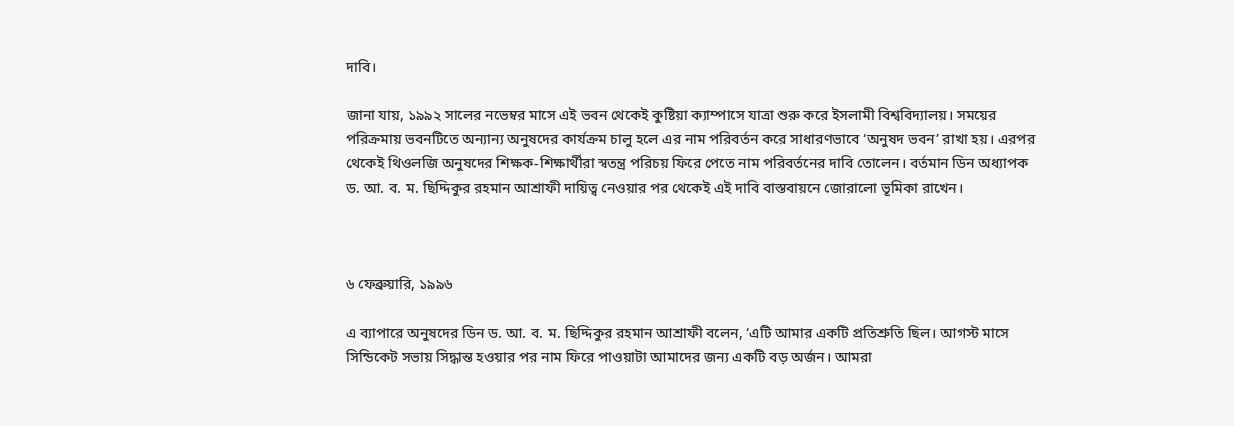দাবি।

জানা যায়, ১৯৯২ সালের নভেম্বর মাসে এই ভবন থেকেই কুষ্টিয়া ক্যাম্পাসে যাত্রা শুরু করে ইসলামী বিশ্ববিদ্যালয়। সময়ের পরিক্রমায় ভবনটিতে অন্যান্য অনুষদের কার্যক্রম চালু হলে এর নাম পরিবর্তন করে সাধারণভাবে ‘অনুষদ ভবন’ রাখা হয়। এরপর থেকেই থিওলজি অনুষদের শিক্ষক-শিক্ষার্থীরা স্বতন্ত্র পরিচয় ফিরে পেতে নাম পরিবর্তনের দাবি তোলেন। বর্তমান ডিন অধ্যাপক ড. আ. ব. ম. ছিদ্দিকুর রহমান আশ্রাফী দায়িত্ব নেওয়ার পর থেকেই এই দাবি বাস্তবায়নে জোরালো ভূমিকা রাখেন।



৬ ফেব্রুয়ারি, ১৯৯৬

এ ব্যাপারে অনুষদের ডিন ড. আ. ব. ম. ছিদ্দিকুর রহমান আশ্রাফী বলেন, ‘এটি আমার একটি প্রতিশ্রুতি ছিল। আগস্ট মাসে সিন্ডিকেট সভায় সিদ্ধান্ত হওয়ার পর নাম ফিরে পাওয়াটা আমাদের জন্য একটি বড় অর্জন। আমরা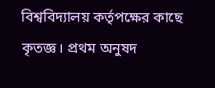বিশ্ববিদ্যালয় কর্তৃপক্ষের কাছে কৃতজ্ঞ। প্রথম অনুষদ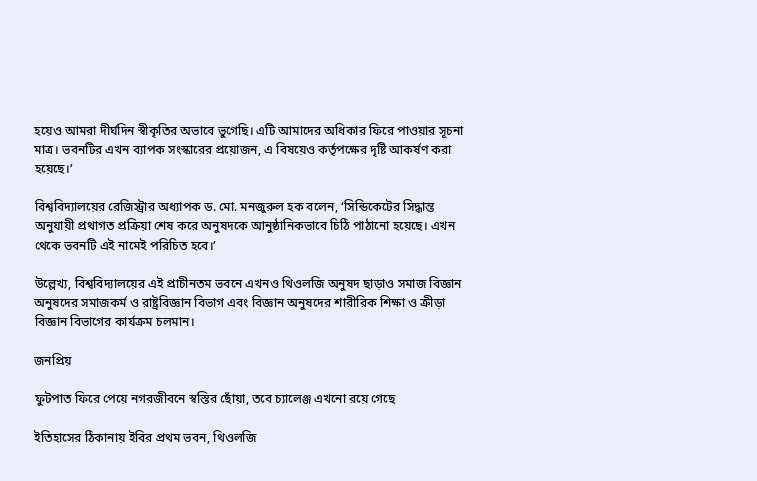হয়েও আমরা দীর্ঘদিন স্বীকৃতির অভাবে ভুগেছি। এটি আমাদের অধিকার ফিরে পাওয়ার সূচনা মাত্র। ভবনটির এখন ব্যাপক সংস্কারের প্রয়োজন, এ বিষয়েও কর্তৃপক্ষের দৃষ্টি আকর্ষণ করা হয়েছে।’

বিশ্ববিদ্যালয়ের রেজিস্ট্রার অধ্যাপক ড. মো. মনজুরুল হক বলেন, ‘সিন্ডিকেটের সিদ্ধান্ত অনুযায়ী প্রথাগত প্রক্রিয়া শেষ করে অনুষদকে আনুষ্ঠানিকভাবে চিঠি পাঠানো হয়েছে। এখন থেকে ভবনটি এই নামেই পরিচিত হবে।’

উল্লেখ্য, বিশ্ববিদ্যালয়ের এই প্রাচীনতম ভবনে এখনও থিওলজি অনুষদ ছাড়াও সমাজ বিজ্ঞান অনুষদের সমাজকর্ম ও রাষ্ট্রবিজ্ঞান বিভাগ এবং বিজ্ঞান অনুষদের শারীরিক শিক্ষা ও ক্রীড়া বিজ্ঞান বিভাগের কার্যক্রম চলমান।

জনপ্রিয়

ফুটপাত ফিরে পেয়ে নগরজীবনে স্বস্তির ছোঁয়া, তবে চ্যালেঞ্জ এখনো রয়ে গেছে

ইতিহাসের ঠিকানায় ইবির প্রথম ভবন, থিওলজি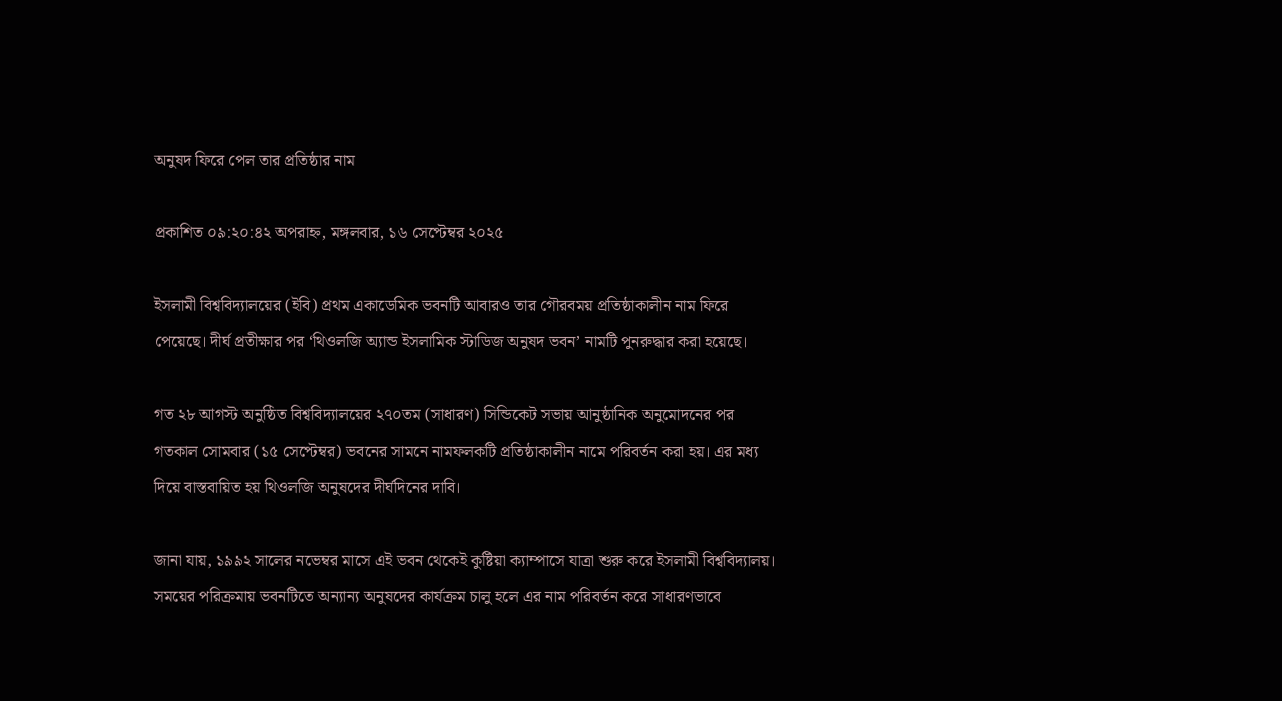অনুষদ ফিরে পেল তার প্রতিষ্ঠার নাম

প্রকাশিত ০৯:২০:৪২ অপরাহ্ন, মঙ্গলবার, ১৬ সেপ্টেম্বর ২০২৫

ইসলামী বিশ্ববিদ্যালয়ের (ইবি) প্রথম একাডেমিক ভবনটি আবারও তার গৌরবময় প্রতিষ্ঠাকালীন নাম ফিরে পেয়েছে। দীর্ঘ প্রতীক্ষার পর ‘থিওলজি অ্যান্ড ইসলামিক স্টাডিজ অনুষদ ভবন’ নামটি পুনরুদ্ধার করা হয়েছে।

গত ২৮ আগস্ট অনুষ্ঠিত বিশ্ববিদ্যালয়ের ২৭০তম (সাধারণ) সিন্ডিকেট সভায় আনুষ্ঠানিক অনুমোদনের পর গতকাল সোমবার (১৫ সেপ্টেম্বর) ভবনের সামনে নামফলকটি প্রতিষ্ঠাকালীন নামে পরিবর্তন করা হয়। এর মধ্য দিয়ে বাস্তবায়িত হয় থিওলজি অনুষদের দীর্ঘদিনের দাবি।

জানা যায়, ১৯৯২ সালের নভেম্বর মাসে এই ভবন থেকেই কুষ্টিয়া ক্যাম্পাসে যাত্রা শুরু করে ইসলামী বিশ্ববিদ্যালয়। সময়ের পরিক্রমায় ভবনটিতে অন্যান্য অনুষদের কার্যক্রম চালু হলে এর নাম পরিবর্তন করে সাধারণভাবে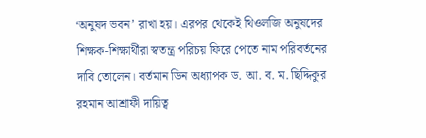‘অনুষদ ভবন’ রাখা হয়। এরপর থেকেই থিওলজি অনুষদের শিক্ষক-শিক্ষার্থীরা স্বতন্ত্র পরিচয় ফিরে পেতে নাম পরিবর্তনের দাবি তোলেন। বর্তমান ডিন অধ্যাপক ড. আ. ব. ম. ছিদ্দিকুর রহমান আশ্রাফী দায়িত্ব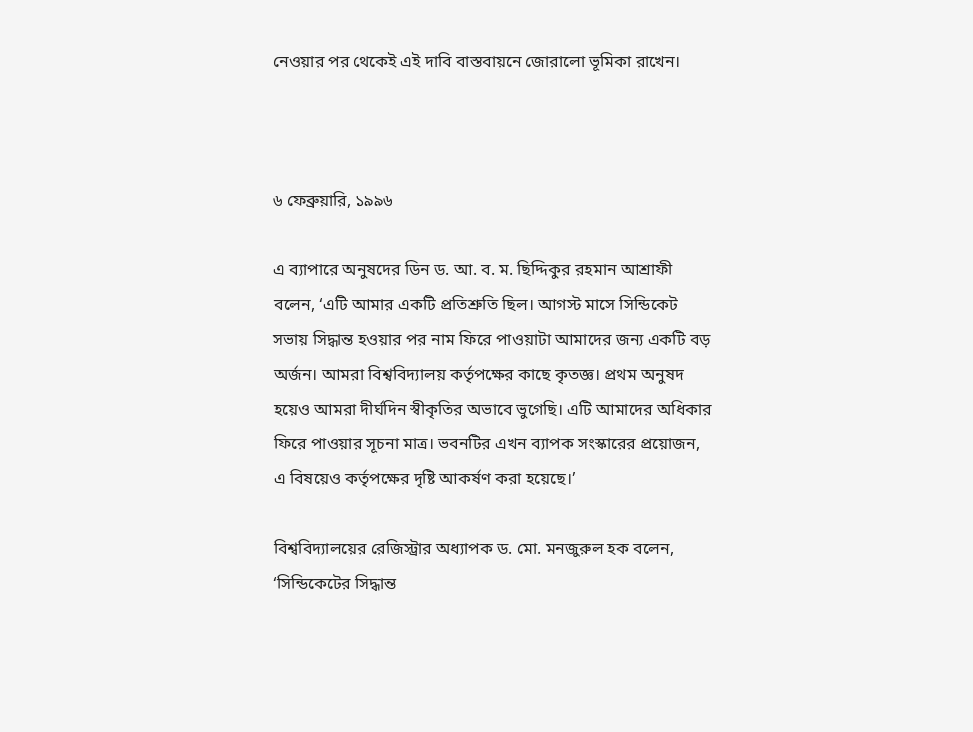নেওয়ার পর থেকেই এই দাবি বাস্তবায়নে জোরালো ভূমিকা রাখেন।



৬ ফেব্রুয়ারি, ১৯৯৬

এ ব্যাপারে অনুষদের ডিন ড. আ. ব. ম. ছিদ্দিকুর রহমান আশ্রাফী বলেন, ‘এটি আমার একটি প্রতিশ্রুতি ছিল। আগস্ট মাসে সিন্ডিকেট সভায় সিদ্ধান্ত হওয়ার পর নাম ফিরে পাওয়াটা আমাদের জন্য একটি বড় অর্জন। আমরা বিশ্ববিদ্যালয় কর্তৃপক্ষের কাছে কৃতজ্ঞ। প্রথম অনুষদ হয়েও আমরা দীর্ঘদিন স্বীকৃতির অভাবে ভুগেছি। এটি আমাদের অধিকার ফিরে পাওয়ার সূচনা মাত্র। ভবনটির এখন ব্যাপক সংস্কারের প্রয়োজন, এ বিষয়েও কর্তৃপক্ষের দৃষ্টি আকর্ষণ করা হয়েছে।’

বিশ্ববিদ্যালয়ের রেজিস্ট্রার অধ্যাপক ড. মো. মনজুরুল হক বলেন, ‘সিন্ডিকেটের সিদ্ধান্ত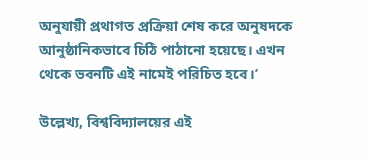অনুযায়ী প্রথাগত প্রক্রিয়া শেষ করে অনুষদকে আনুষ্ঠানিকভাবে চিঠি পাঠানো হয়েছে। এখন থেকে ভবনটি এই নামেই পরিচিত হবে।’

উল্লেখ্য, বিশ্ববিদ্যালয়ের এই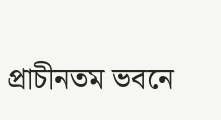প্রাচীনতম ভবনে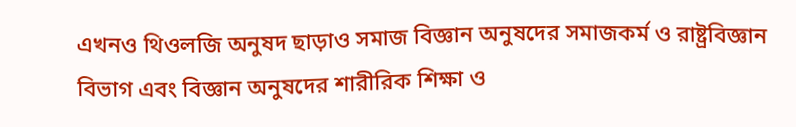এখনও থিওলজি অনুষদ ছাড়াও সমাজ বিজ্ঞান অনুষদের সমাজকর্ম ও রাষ্ট্রবিজ্ঞান বিভাগ এবং বিজ্ঞান অনুষদের শারীরিক শিক্ষা ও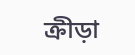ক্রীড়া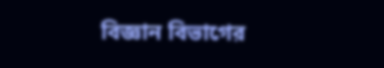বিজ্ঞান বিভাগের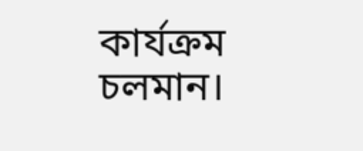কার্যক্রম চলমান।